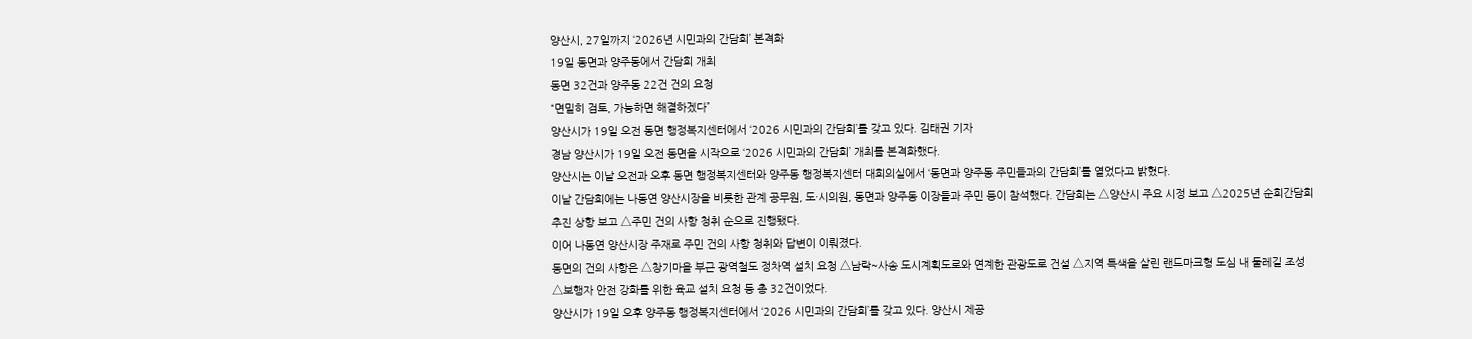양산시, 27일까지 ‘2026년 시민과의 간담회’ 본격화
19일 동면과 양주동에서 간담회 개최
동면 32건과 양주동 22건 건의 요청
“면밀히 검토, 가능하면 해결하겠다”
양산시가 19일 오전 동면 행정복지센터에서 ‘2026 시민과의 간담회’를 갖고 있다. 김태권 기자
경남 양산시가 19일 오전 동면을 시작으로 ‘2026 시민과의 간담회’ 개최를 본격화했다.
양산시는 이날 오전과 오후 동면 행정복지센터와 양주동 행정복지센터 대회의실에서 ‘동면과 양주동 주민들과의 간담회’를 열었다고 밝혔다.
이날 간담회에는 나동연 양산시장을 비롯한 관계 공무원, 도·시의원, 동면과 양주동 이장들과 주민 등이 참석했다. 간담회는 △양산시 주요 시정 보고 △2025년 순회간담회 추진 상항 보고 △주민 건의 사항 청취 순으로 진행됐다.
이어 나동연 양산시장 주재로 주민 건의 사항 청취와 답변이 이뤄졌다.
동면의 건의 사항은 △창기마을 부근 광역철도 정차역 설치 요청 △남락~사송 도시계획도로와 연계한 관광도로 건설 △지역 특색을 살린 랜드마크형 도심 내 둘레길 조성 △보행자 안전 강화를 위한 육교 설치 요청 등 총 32건이었다.
양산시가 19일 오후 양주동 행정복지센터에서 ‘2026 시민과의 간담회’를 갖고 있다. 양산시 제공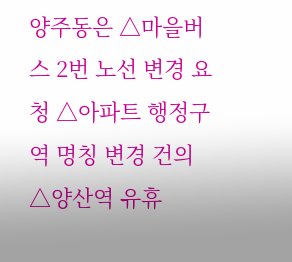양주동은 △마을버스 2번 노선 변경 요청 △아파트 행정구역 명칭 변경 건의 △양산역 유휴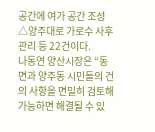공간에 여가 공간 조성 △양주대로 가로수 사후관리 등 22건이다.
나동연 양산시장은 “동면과 양주동 시민들의 건의 사항을 면밀히 검토해 가능하면 해결될 수 있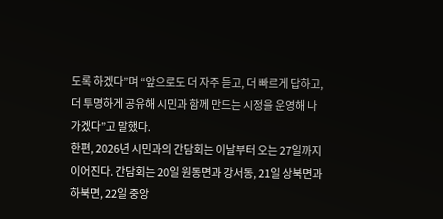도록 하겠다”며 “앞으로도 더 자주 듣고, 더 빠르게 답하고, 더 투명하게 공유해 시민과 함께 만드는 시정을 운영해 나가겠다”고 말했다.
한편, 2026년 시민과의 간담회는 이날부터 오는 27일까지 이어진다. 간담회는 20일 원동면과 강서동, 21일 상북면과 하북면, 22일 중앙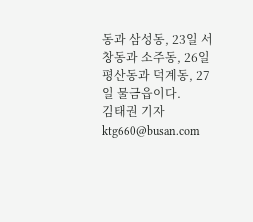동과 삼성동, 23일 서창동과 소주동, 26일 평산동과 덕계동, 27일 물금읍이다.
김태권 기자 ktg660@busan.com